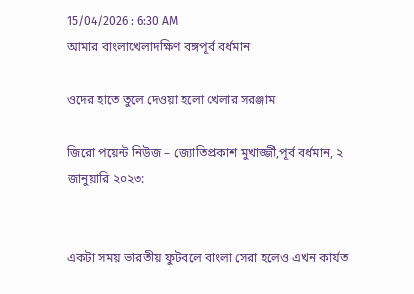15/04/2026 : 6:30 AM
আমার বাংলাখেলাদক্ষিণ বঙ্গপূর্ব বর্ধমান

ওদের হাতে তুলে দেওয়া হলো খেলার সরঞ্জাম

জিরো পয়েন্ট নিউজ – জ্যোতিপ্রকাশ মুখার্জ্জী,পূর্ব বর্ধমান, ২ জানুয়ারি ২০২৩:


একটা সময় ভারতীয় ফুটবলে বাংলা সেরা হলেও এখন কার্যত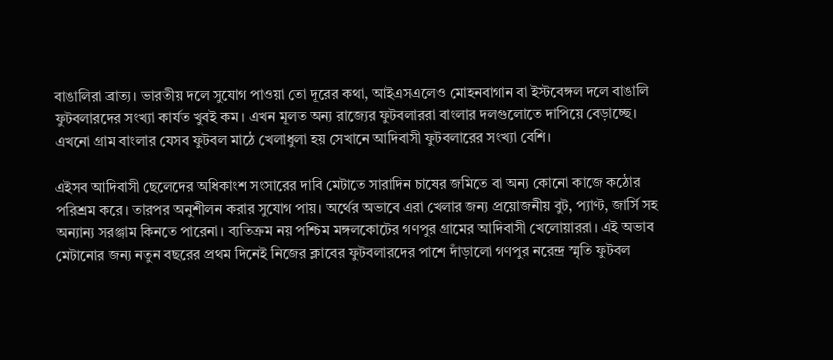বাঙালিরা ব্রাত্য। ভারতীয় দলে সুযোগ পাওয়া তো দূরের কথা, আইএসএলেও মোহনবাগান বা ইস্টবেঙ্গল দলে বাঙালি ফুটবলারদের সংখ্যা কার্যত খুবই কম। এখন মূলত অন্য রাজ্যের ফুটবলাররা বাংলার দলগুলোতে দাপিয়ে বেড়াচ্ছে। এখনো গ্রাম বাংলার যেসব ফুটবল মাঠে খেলাধুলা হয় সেখানে আদিবাসী ফুটবলারের সংখ্যা বেশি।

এইসব আদিবাসী ছেলেদের অধিকাংশ সংসারের দাবি মেটাতে সারাদিন চাষের জমিতে বা অন্য কোনো কাজে কঠোর পরিশ্রম করে। তারপর অনুশীলন করার সুযোগ পায়। অর্থের অভাবে এরা খেলার জন্য প্রয়োজনীয় বুট, প্যাণ্ট, জার্সি সহ অন্যান্য সরঞ্জাম কিনতে পারেনা। ব্যতিক্রম নয় পশ্চিম মঙ্গলকোটের গণপুর গ্রামের আদিবাসী খেলোয়াররা। এই অভাব মেটানোর জন্য নতুন বছরের প্রথম দিনেই নিজের ক্লাবের ফুটবলারদের পাশে দাঁড়ালো গণপুর নরেন্দ্র স্মৃতি ফুটবল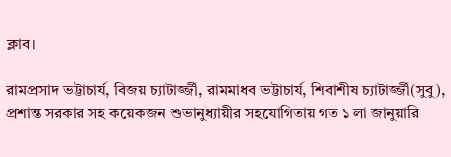ক্লাব।

রামপ্রসাদ ভট্টাচার্য, বিজয় চ্যাটার্জ্জী, রামমাধব ভট্টাচার্য, শিবাশীষ চ্যাটার্জ্জী(সুবু), প্রশান্ত সরকার সহ কয়েকজন শুভানুধ্যায়ীর সহযোগিতায় গত ১ লা জানুয়ারি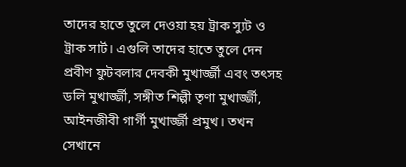তাদের হাতে তুলে দেওয়া হয় ট্রাক স্যুট ও ট্রাক সার্ট। এগুলি তাদের হাতে তুলে দেন প্রবীণ ফুটবলার দেবকী মুখার্জ্জী এবং তৎসহ ডলি মুখার্জ্জী, সঙ্গীত শিল্পী তৃণা মুখার্জ্জী, আইনজীবী গার্গী মুখার্জ্জী প্রমুখ। তখন সেখানে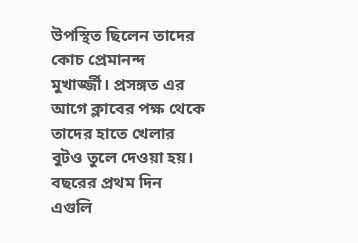উপস্থিত ছিলেন তাদের কোচ প্রেমানন্দ মুখার্জ্জী। প্রসঙ্গত এর আগে ক্লাবের পক্ষ থেকে তাদের হাতে খেলার বুটও তুলে দেওয়া হয়। বছরের প্রথম দিন এগুলি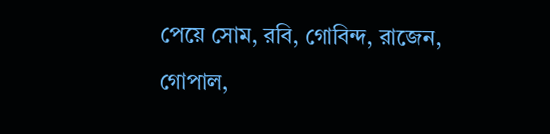পেয়ে সোম, রবি, গোবিন্দ, রাজেন, গোপাল,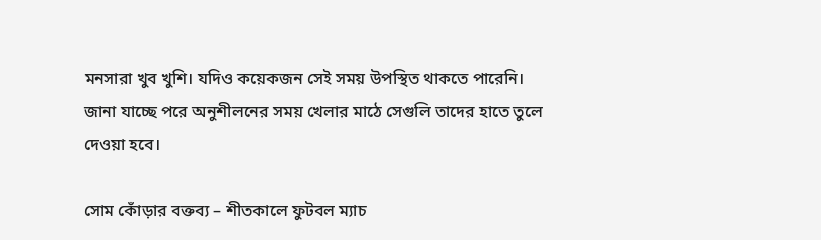মনসারা খুব খুশি। যদিও কয়েকজন সেই সময় উপস্থিত থাকতে পারেনি। জানা যাচ্ছে পরে অনুশীলনের সময় খেলার মাঠে সেগুলি তাদের হাতে তুলে দেওয়া হবে।

সোম কোঁড়ার বক্তব্য – শীতকালে ফুটবল ম্যাচ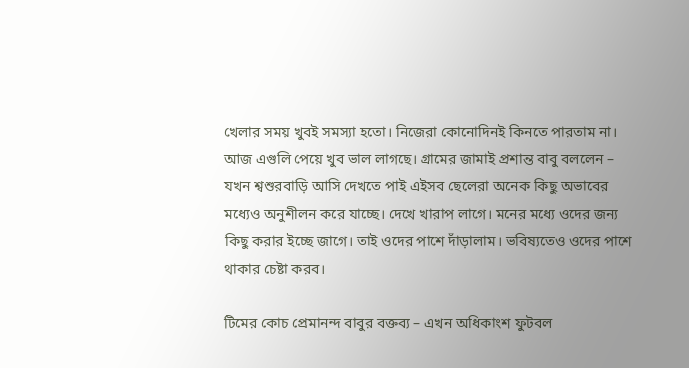খেলার সময় খুবই সমস্যা হতো। নিজেরা কোনোদিনই কিনতে পারতাম না। আজ এগুলি পেয়ে খুব ভাল লাগছে। গ্রামের জামাই প্রশান্ত বাবু বললেন – যখন শ্বশুরবাড়ি আসি দেখতে পাই এইসব ছেলেরা অনেক কিছু অভাবের মধ্যেও অনুশীলন করে যাচ্ছে। দেখে খারাপ লাগে। মনের মধ্যে ওদের জন্য কিছু করার ইচ্ছে জাগে। তাই ওদের পাশে দাঁড়ালাম। ভবিষ্যতেও ওদের পাশে থাকার চেষ্টা করব।

টিমের কোচ প্রেমানন্দ বাবুর বক্তব্য – এখন অধিকাংশ ফুটবল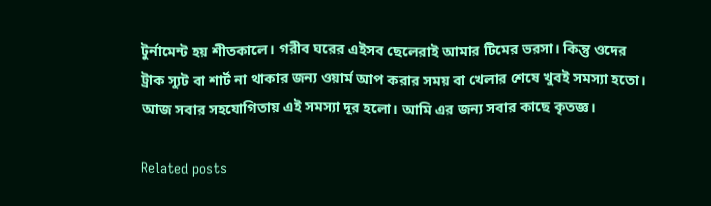টুর্নামেন্ট হয় শীতকালে। গরীব ঘরের এইসব ছেলেরাই আমার টিমের ভরসা। কিন্তু ওদের ট্রাক স্যুট বা শার্ট না থাকার জন্য ওয়ার্ম আপ করার সময় বা খেলার শেষে খুবই সমস্যা হতো। আজ সবার সহযোগিতায় এই সমস্যা দূর হলো। আমি এর জন্য সবার কাছে কৃতজ্ঞ।

Related posts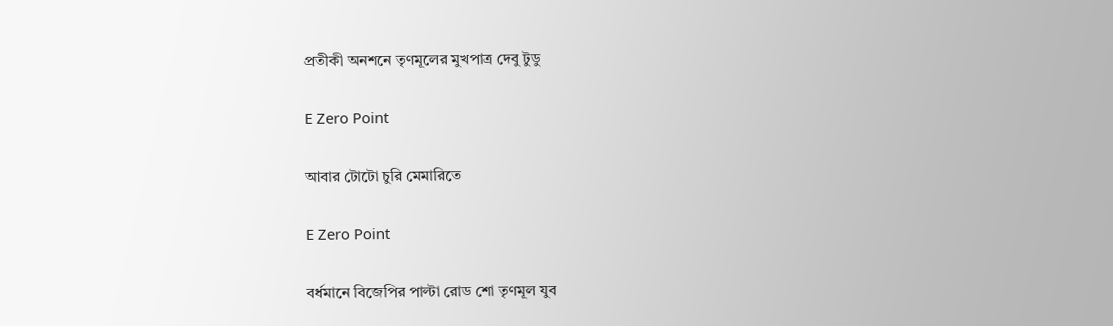প্রতীকী অনশনে তৃণমূলের মুখপাত্র দেবু টুডু

E Zero Point

আবার টোটো চুরি মেমারিতে

E Zero Point

বর্ধমানে বিজেপির পাল্টা রোড শো তৃণমূল যুব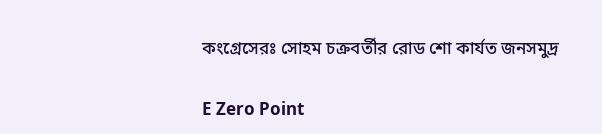কংগ্রেসেরঃ সোহম চক্রবর্তীর রোড শো কার্যত জনসমুদ্র

E Zero Point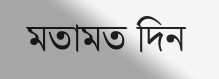মতামত দিন